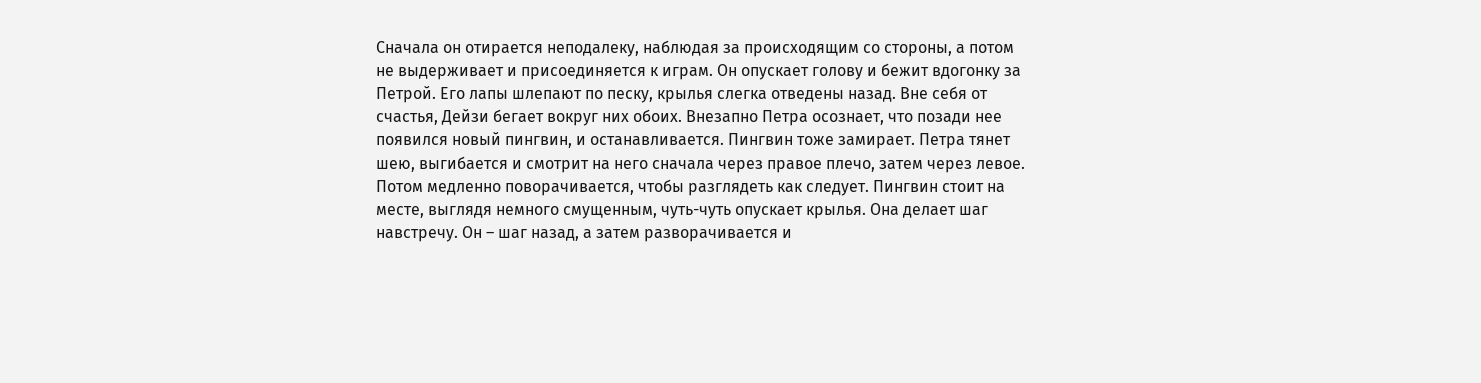Сначала он отирается неподалеку, наблюдая за происходящим со стороны, а потом не выдерживает и присоединяется к играм. Он опускает голову и бежит вдогонку за Петрой. Его лапы шлепают по песку, крылья слегка отведены назад. Вне себя от счастья, Дейзи бегает вокруг них обоих. Внезапно Петра осознает, что позади нее появился новый пингвин, и останавливается. Пингвин тоже замирает. Петра тянет шею, выгибается и смотрит на него сначала через правое плечо, затем через левое. Потом медленно поворачивается, чтобы разглядеть как следует. Пингвин стоит на месте, выглядя немного смущенным, чуть-чуть опускает крылья. Она делает шаг навстречу. Он – шаг назад, а затем разворачивается и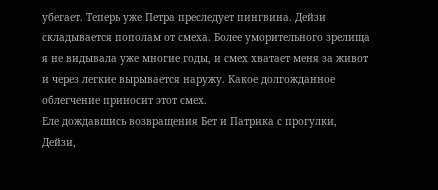убегает. Теперь уже Петра преследует пингвина. Дейзи складывается пополам от смеха. Более уморительного зрелища я не видывала уже многие годы, и смех хватает меня за живот и через легкие вырывается наружу. Какое долгожданное облегчение приносит этот смех.
Еле дождавшись возвращения Бет и Патрика с прогулки, Дейзи,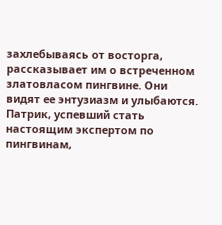захлебываясь от восторга, рассказывает им о встреченном златовласом пингвине. Они видят ее энтузиазм и улыбаются.
Патрик, успевший стать настоящим экспертом по пингвинам,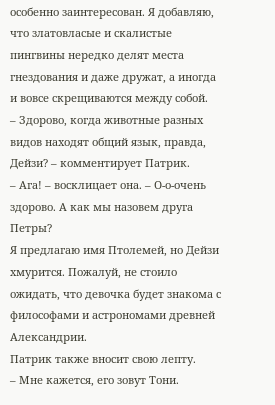особенно заинтересован. Я добавляю, что златовласые и скалистые пингвины нередко делят места гнездования и даже дружат, а иногда и вовсе скрещиваются между собой.
– Здорово, когда животные разных видов находят общий язык, правда, Дейзи? – комментирует Патрик.
– Ага! – восклицает она. – О-о-очень здорово. А как мы назовем друга Петры?
Я предлагаю имя Птолемей, но Дейзи хмурится. Пожалуй, не стоило ожидать, что девочка будет знакома с философами и астрономами древней Александрии.
Патрик также вносит свою лепту.
– Мне кажется, его зовут Тони.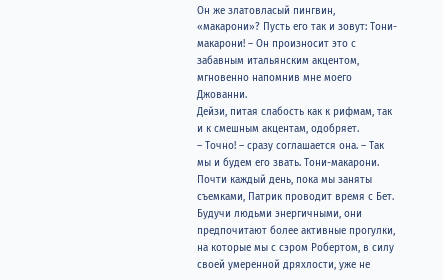Он же златовласый пингвин, «макарони»? Пусть его так и зовут: Тони-макарони! – Он произносит это с забавным итальянским акцентом, мгновенно напомнив мне моего Джованни.
Дейзи, питая слабость как к рифмам, так и к смешным акцентам, одобряет.
– Точно! – сразу соглашается она. – Так мы и будем его звать. Тони-макарони.
Почти каждый день, пока мы заняты съемками, Патрик проводит время с Бет. Будучи людьми энергичными, они предпочитают более активные прогулки, на которые мы с сэром Робертом, в силу своей умеренной дряхлости, уже не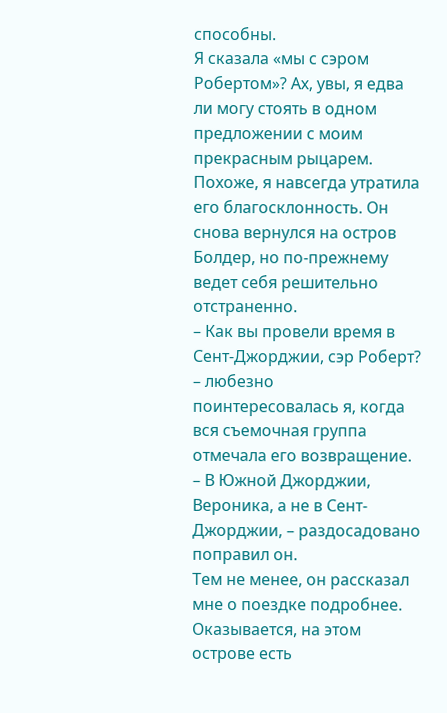способны.
Я сказала «мы с сэром Робертом»? Ах, увы, я едва ли могу стоять в одном предложении с моим прекрасным рыцарем. Похоже, я навсегда утратила его благосклонность. Он снова вернулся на остров Болдер, но по-прежнему ведет себя решительно отстраненно.
– Как вы провели время в Сент-Джорджии, сэр Роберт? – любезно поинтересовалась я, когда вся съемочная группа отмечала его возвращение.
– В Южной Джорджии, Вероника, а не в Сент-Джорджии, – раздосадовано поправил он.
Тем не менее, он рассказал мне о поездке подробнее. Оказывается, на этом острове есть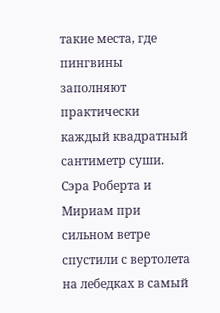такие места, где пингвины заполняют практически каждый квадратный сантиметр суши. Сэра Роберта и Мириам при сильном ветре спустили с вертолета на лебедках в самый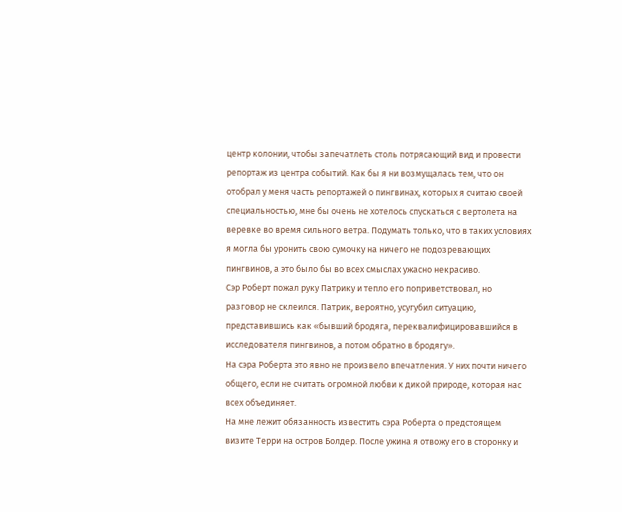центр колонии, чтобы запечатлеть столь потрясающий вид и провести репортаж из центра событий. Как бы я ни возмущалась тем, что он отобрал у меня часть репортажей о пингвинах, которых я считаю своей специальностью, мне бы очень не хотелось спускаться с вертолета на веревке во время сильного ветра. Подумать только, что в таких условиях я могла бы уронить свою сумочку на ничего не подозревающих пингвинов, а это было бы во всех смыслах ужасно некрасиво.
Сэр Роберт пожал руку Патрику и тепло его поприветствовал, но разговор не склеился. Патрик, вероятно, усугубил ситуацию, представившись как «бывший бродяга, переквалифицировавшийся в исследователя пингвинов, а потом обратно в бродягу».
На сэра Роберта это явно не произвело впечатления. У них почти ничего общего, если не считать огромной любви к дикой природе, которая нас всех объединяет.
На мне лежит обязанность известить сэра Роберта о предстоящем визите Терри на остров Болдер. После ужина я отвожу его в сторонку и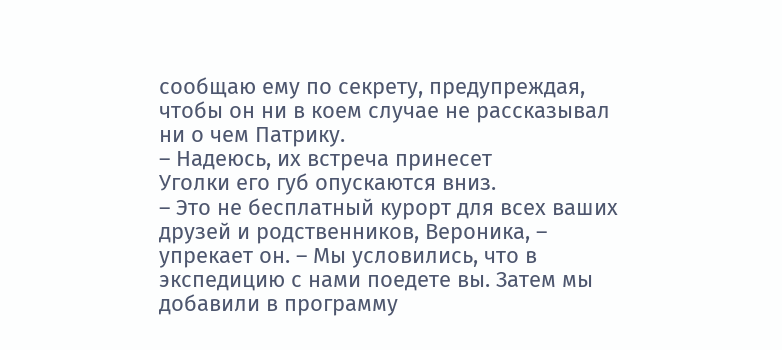сообщаю ему по секрету, предупреждая, чтобы он ни в коем случае не рассказывал ни о чем Патрику.
– Надеюсь, их встреча принесет
Уголки его губ опускаются вниз.
– Это не бесплатный курорт для всех ваших друзей и родственников, Вероника, – упрекает он. – Мы условились, что в экспедицию с нами поедете вы. Затем мы добавили в программу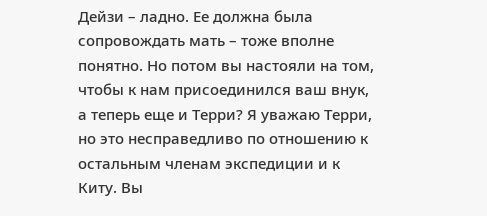Дейзи – ладно. Ее должна была сопровождать мать – тоже вполне понятно. Но потом вы настояли на том, чтобы к нам присоединился ваш внук, а теперь еще и Терри? Я уважаю Терри, но это несправедливо по отношению к остальным членам экспедиции и к Киту. Вы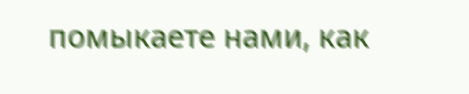помыкаете нами, как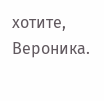хотите, Вероника.